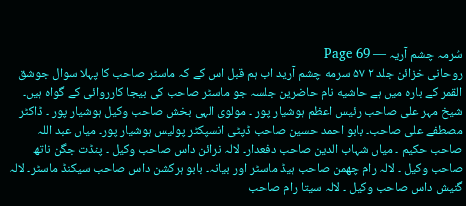سُرمہ چشم آریہ — Page 69
روحانی خزائن جلد ۲ ۵۷ سرمه چشم آرید اب ہم قبل اس کے کہ ماسٹر صاحب کا پہلا سوال جوشق القمر کے بارہ میں ہے حاشیه نام حاضرین جلسہ جو ماسٹر صاحب کی بیجا کارروائی کے گواہ ہیں۔ شیخ مہر علی صاحب رئیس اعظم ہوشیار پور ۔ مولوی الہی بخش صاحب وکیل ہوشیار پور ۔ ڈاکٹر مصطفے علی صاحب۔ بابو احمد حسین صاحب ڈپٹی انسپکٹر پولیس ہوشیار پور۔ میاں عبد اللہ صاحب حکیم ۔ میاں شہاب الدین صاحب دفعدار۔ لالہ نرائن داس صاحب وکیل ۔ پنڈت جگن ناتھ صاحب وکیل ۔ لالہ رام چھمن صاحب ہیڈ ماسٹر اور بیانہ۔ بابو ہرکشن داس صاحب سیکنڈ ماسٹر۔ لالہ گنیش داس صاحب وکیل ۔ لالہ سیتا رام صاحب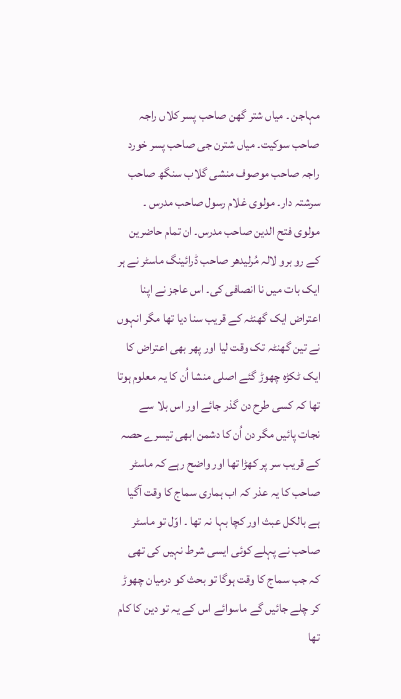مہاجن ۔ میاں شتر گھن صاحب پسر کلاں راجہ صاحب سوکیت۔ میاں شترن جی صاحب پسر خورد راجہ صاحب موصوف منشی گلاب سنگھ صاحب سرشتہ دار۔ مولوی غلام رسول صاحب مدرس ۔ مولوی فتح الدین صاحب مدرس۔ ان تمام حاضرین کے رو برو لالہ مُرلیدھر صاحب ڈرائینگ ماسٹر نے ہر ایک بات میں نا انصافی کی۔ اس عاجز نے اپنا اعتراض ایک گھنٹہ کے قریب سنا دیا تھا مگر انہوں نے تین گھنٹہ تک وقت لیا اور پھر بھی اعتراض کا ایک ٹکڑہ چھوڑ گئے اصلی منشا اُن کا یہ معلوم ہوتا تھا کہ کسی طرح دن گذر جائے اور اس بلا سے نجات پائیں مگر دن اُن کا دشمن ابھی تیسرے حصہ کے قریب سر پر کھڑا تھا اور واضح رہے کہ ماسٹر صاحب کا یہ عذر کہ اب ہماری سماج کا وقت آگیا ہے بالکل عبث اور کچا بہا نہ تھا ۔ اوّل تو ماسٹر صاحب نے پہلے کوئی ایسی شرط نہیں کی تھی کہ جب سماج کا وقت ہوگا تو بحث کو درمیان چھوڑ کر چلے جائیں گے ماسوائے اس کے یہ تو دین کا کام تھا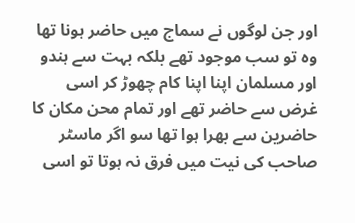اور جن لوگوں نے سماج میں حاضر ہونا تھا وہ تو سب موجود تھے بلکہ بہت سے ہندو اور مسلمان اپنا اپنا کام چھوڑ کر اسی غرض سے حاضر تھے اور تمام محن مکان کا حاضرین سے بھرا ہوا تھا سو اگر ماسٹر صاحب کی نیت میں فرق نہ ہوتا تو اسی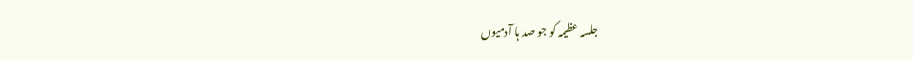جلسہ عظیمہ کو جو صد ہا آدمیوں